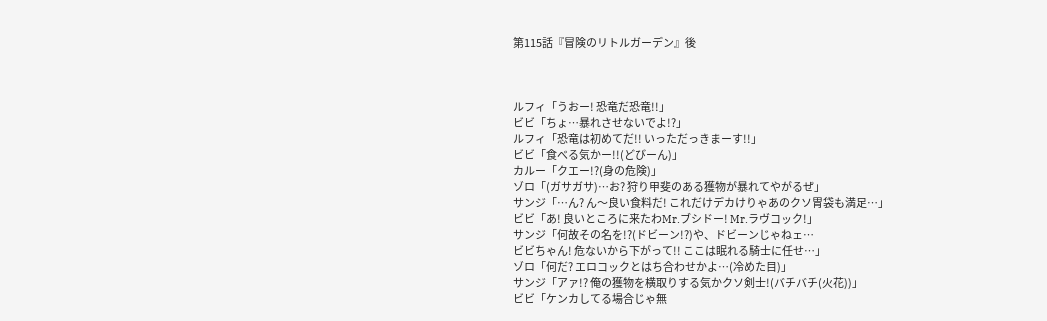第115話『冒険のリトルガーデン』後



ルフィ「うおー! 恐竜だ恐竜!!」
ビビ「ちょ…暴れさせないでよ!?」
ルフィ「恐竜は初めてだ!! いっただっきまーす!!」
ビビ「食べる気かー!!(どびーん)」
カルー「クエー!?(身の危険)」
ゾロ「(ガサガサ)…お? 狩り甲斐のある獲物が暴れてやがるぜ」
サンジ「…ん? ん〜良い食料だ! これだけデカけりゃあのクソ胃袋も満足…」
ビビ「あ! 良いところに来たわMr.ブシドー! Mr.ラヴコック!」
サンジ「何故その名を!?(ドビーン!?)や、ドビーンじゃねェ…
ビビちゃん! 危ないから下がって!! ここは眠れる騎士に任せ…」
ゾロ「何だ? エロコックとはち合わせかよ…(冷めた目)」
サンジ「アァ!? 俺の獲物を横取りする気かクソ剣士!(バチバチ(火花))」
ビビ「ケンカしてる場合じゃ無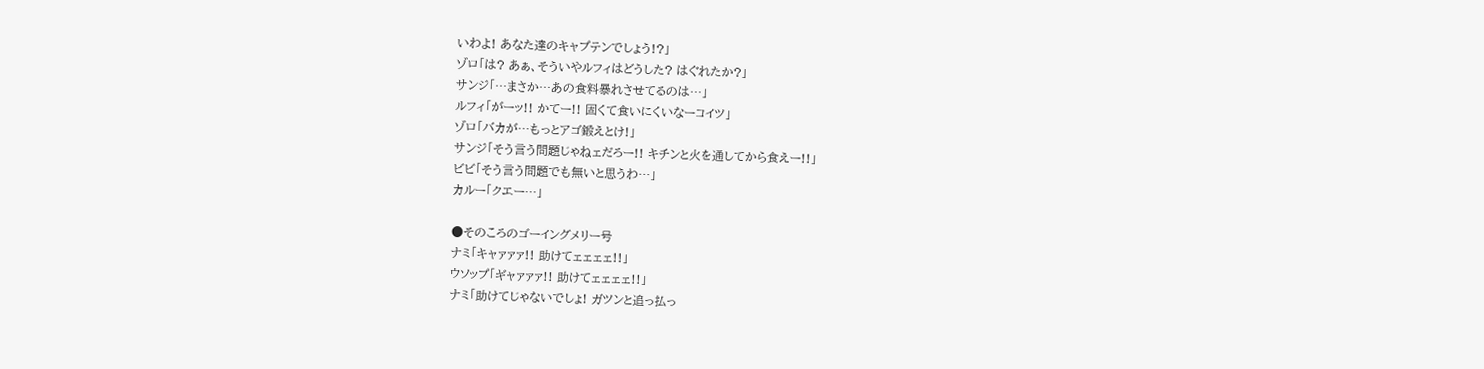いわよ! あなた達のキャプテンでしょう!?」
ゾロ「は? あぁ、そういやルフィはどうした? はぐれたか?」
サンジ「…まさか…あの食料暴れさせてるのは…」
ルフィ「がーッ!! かてー!! 固くて食いにくいなーコイツ」
ゾロ「バカが…もっとアゴ鍛えとけ!」
サンジ「そう言う問題じゃねェだろー!! キチンと火を通してから食えー!!」
ビビ「そう言う問題でも無いと思うわ…」
カルー「クエー…」

●そのころのゴーイングメリー号
ナミ「キャァァァ!! 助けてェェェェ!!」
ウソップ「ギャァァァ!! 助けてェェェェ!!」
ナミ「助けてじゃないでしょ! ガツンと追っ払っ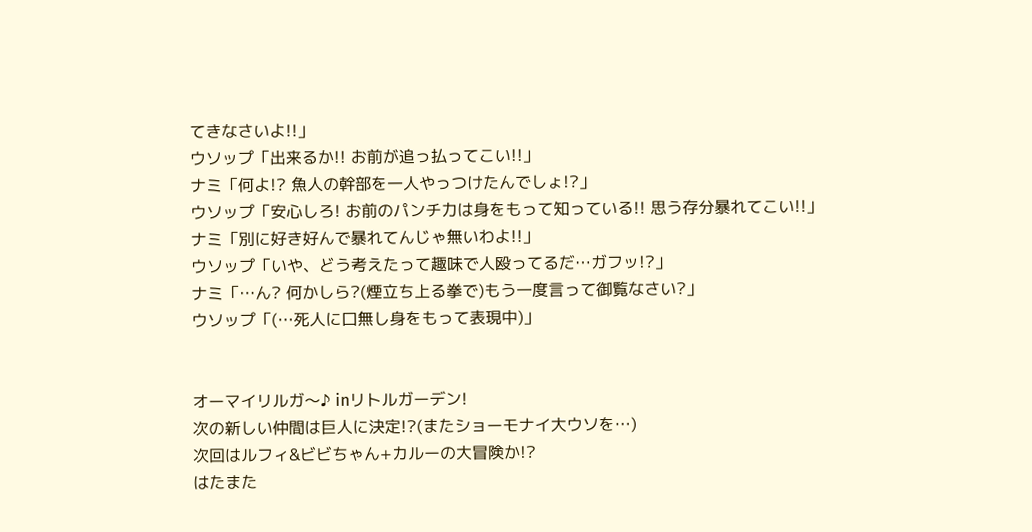てきなさいよ!!」
ウソップ「出来るか!! お前が追っ払ってこい!!」
ナミ「何よ!? 魚人の幹部を一人やっつけたんでしょ!?」
ウソップ「安心しろ! お前のパンチ力は身をもって知っている!! 思う存分暴れてこい!!」
ナミ「別に好き好んで暴れてんじゃ無いわよ!!」
ウソップ「いや、どう考えたって趣味で人殴ってるだ…ガフッ!?」
ナミ「…ん? 何かしら?(煙立ち上る拳で)もう一度言って御覧なさい?」
ウソップ「(…死人に口無し身をもって表現中)」


オーマイリルガ〜♪ inリトルガーデン!
次の新しい仲間は巨人に決定!?(またショーモナイ大ウソを…)
次回はルフィ&ビビちゃん+カルーの大冒険か!?
はたまた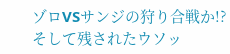ゾロVSサンジの狩り合戦か!?
そして残されたウソッ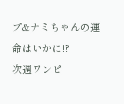プ&ナミちゃんの運命はいかに!?
次週ワンピ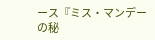ース『ミス・マンデーの秘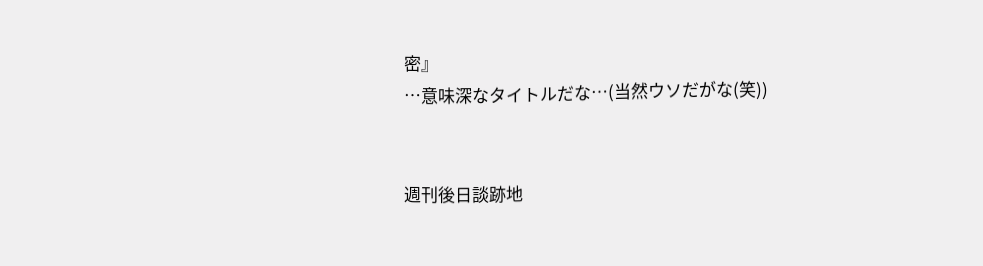密』
…意味深なタイトルだな…(当然ウソだがな(笑))


週刊後日談跡地